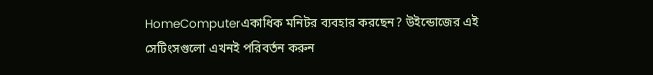HomeComputerএকাধিক মনিটর ব্যবহার করছেন? উইন্ডোজের এই সেটিংসগুলো এখনই পরিবর্তন করুন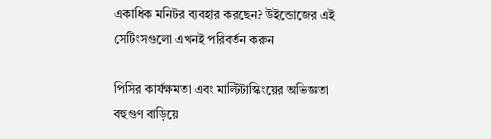একাধিক মনিটর ব্যবহার করছেন? উইন্ডোজের এই সেটিংসগুলো এখনই পরিবর্তন করুন

পিসির কার্যক্ষমতা এবং মাল্টিটাস্কিংয়ের অভিজ্ঞতা বহুগুণ বাড়িয়ে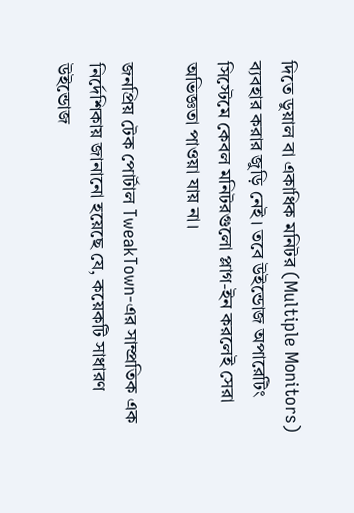দিতে ডুয়াল বা একাধিক মনিটর (Multiple Monitors) ব্যবহার করার জুড়ি নেই। তবে উইন্ডোজ অপারেটিং সিস্টেমে কেবল মনিটরগুলো প্লাগ-ইন করলেই সেরা অভিজ্ঞতা পাওয়া যায় না।

জনপ্রিয় টেক পোর্টাল TweakTown-এর সাম্প্রতিক এক নির্দেশিকায় জানানো হয়েছে যে, কয়েকটি সাধারণ উইন্ডোজ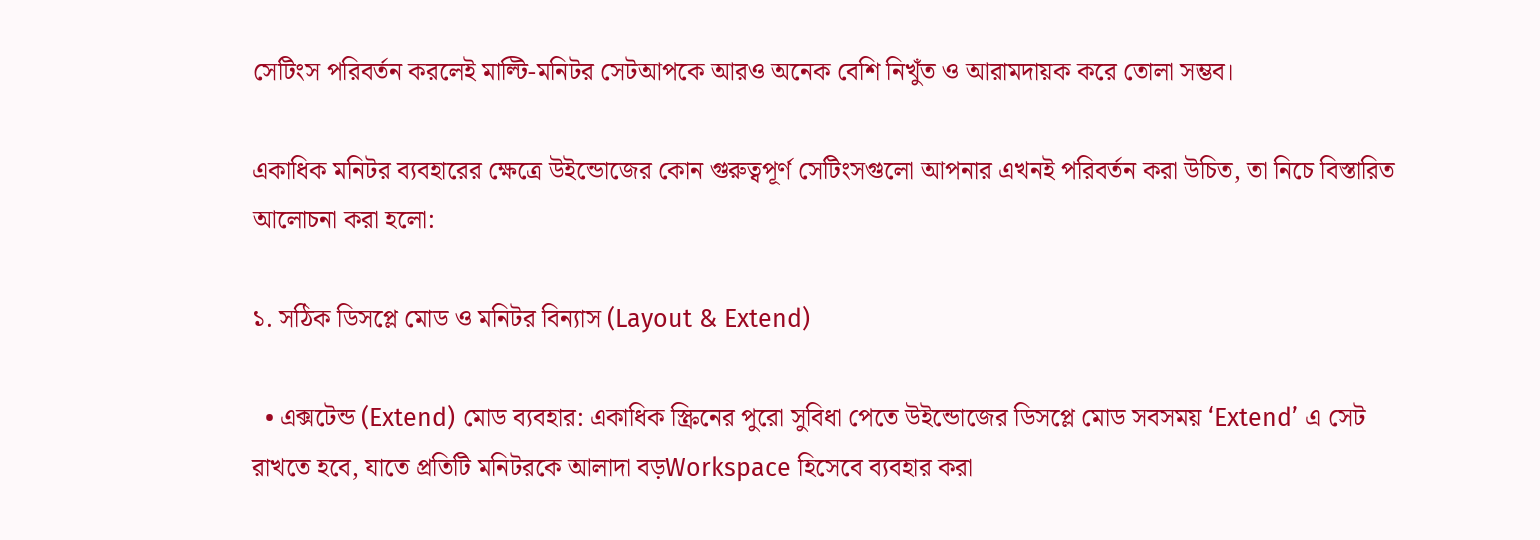সেটিংস পরিবর্তন করলেই মাল্টি-মনিটর সেটআপকে আরও অনেক বেশি নিখুঁত ও আরামদায়ক করে তোলা সম্ভব।

একাধিক মনিটর ব্যবহারের ক্ষেত্রে উইন্ডোজের কোন গুরুত্বপূর্ণ সেটিংসগুলো আপনার এখনই পরিবর্তন করা উচিত, তা নিচে বিস্তারিত আলোচনা করা হলো:

১. সঠিক ডিসপ্লে মোড ও মনিটর বিন্যাস (Layout & Extend)

  • এক্সটেন্ড (Extend) মোড ব্যবহার: একাধিক স্ক্রিনের পুরো সুবিধা পেতে উইন্ডোজের ডিসপ্লে মোড সবসময় ‘Extend’ এ সেট রাখতে হবে, যাতে প্রতিটি মনিটরকে আলাদা বড়Workspace হিসেবে ব্যবহার করা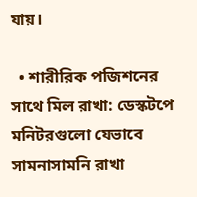যায়।

  • শারীরিক পজিশনের সাথে মিল রাখা: ডেস্কটপে মনিটরগুলো যেভাবে সামনাসামনি রাখা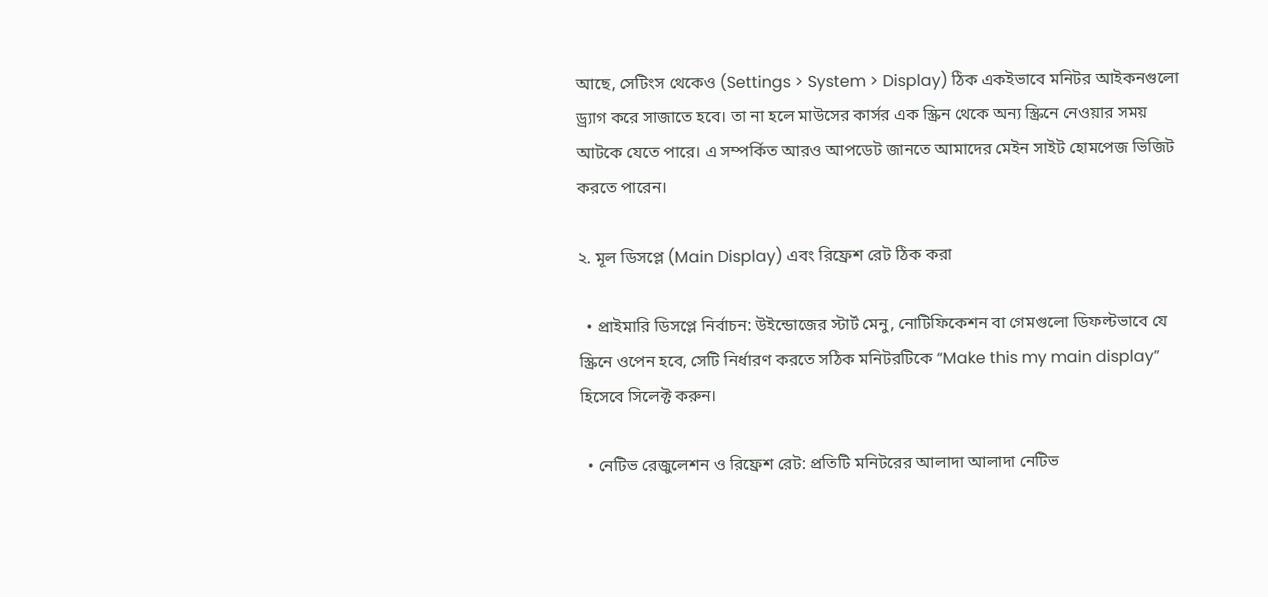আছে, সেটিংস থেকেও (Settings > System > Display) ঠিক একইভাবে মনিটর আইকনগুলো ড্র্যাগ করে সাজাতে হবে। তা না হলে মাউসের কার্সর এক স্ক্রিন থেকে অন্য স্ক্রিনে নেওয়ার সময় আটকে যেতে পারে। এ সম্পর্কিত আরও আপডেট জানতে আমাদের মেইন সাইট হোমপেজ ভিজিট করতে পারেন।

২. মূল ডিসপ্লে (Main Display) এবং রিফ্রেশ রেট ঠিক করা

  • প্রাইমারি ডিসপ্লে নির্বাচন: উইন্ডোজের স্টার্ট মেনু, নোটিফিকেশন বা গেমগুলো ডিফল্টভাবে যে স্ক্রিনে ওপেন হবে, সেটি নির্ধারণ করতে সঠিক মনিটরটিকে “Make this my main display” হিসেবে সিলেক্ট করুন।

  • নেটিভ রেজুলেশন ও রিফ্রেশ রেট: প্রতিটি মনিটরের আলাদা আলাদা নেটিভ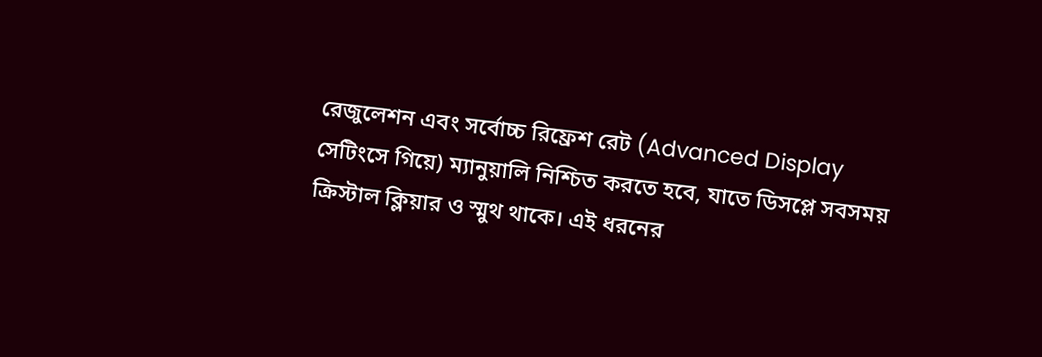রেজুলেশন এবং সর্বোচ্চ রিফ্রেশ রেট (Advanced Display সেটিংসে গিয়ে) ম্যানুয়ালি নিশ্চিত করতে হবে, যাতে ডিসপ্লে সবসময় ক্রিস্টাল ক্লিয়ার ও স্মুথ থাকে। এই ধরনের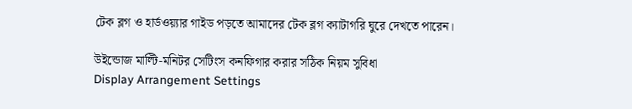টেক ব্লগ ও হার্ডওয়্যার গাইড পড়তে আমাদের টেক ব্লগ ক্যাটাগরি ঘুরে দেখতে পারেন।

উইন্ডোজ মাল্টি-মনিটর সেটিংস কনফিগার করার সঠিক নিয়ম সুবিধা
Display Arrangement Settings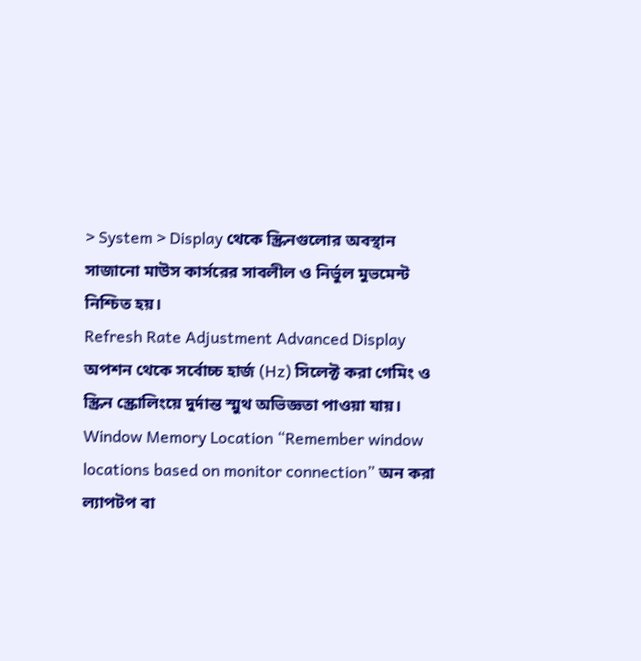> System > Display থেকে স্ক্রিনগুলোর অবস্থান সাজানো মাউস কার্সরের সাবলীল ও নির্ভুল মুভমেন্ট নিশ্চিত হয়।
Refresh Rate Adjustment Advanced Display অপশন থেকে সর্বোচ্চ হার্জ (Hz) সিলেক্ট করা গেমিং ও স্ক্রিন স্ক্রোলিংয়ে দুর্দান্ত স্মুথ অভিজ্ঞতা পাওয়া যায়।
Window Memory Location “Remember window locations based on monitor connection” অন করা ল্যাপটপ বা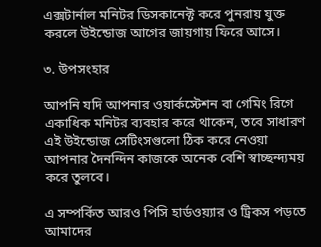এক্সটার্নাল মনিটর ডিসকানেক্ট করে পুনরায় যুক্ত করলে উইন্ডোজ আগের জায়গায় ফিরে আসে।

৩. উপসংহার

আপনি যদি আপনার ওয়ার্কস্টেশন বা গেমিং রিগে একাধিক মনিটর ব্যবহার করে থাকেন, তবে সাধারণ এই উইন্ডোজ সেটিংসগুলো ঠিক করে নেওয়া আপনার দৈনন্দিন কাজকে অনেক বেশি স্বাচ্ছন্দ্যময় করে তুলবে।

এ সম্পর্কিত আরও পিসি হার্ডওয়্যার ও ট্রিকস পড়তে আমাদের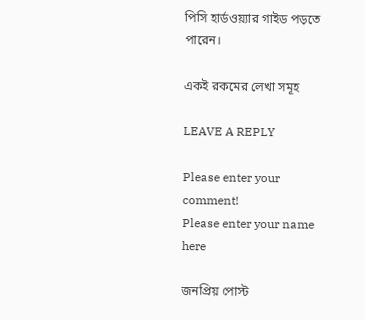পিসি হার্ডওয়্যার গাইড পড়তে পারেন।

একই রকমের লেখা সমূহ

LEAVE A REPLY

Please enter your comment!
Please enter your name here

জনপ্রিয় পোস্ট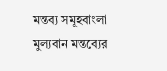মন্তব্য সমূহবাংলা
মুল্যবান মন্তব্যের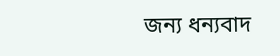জন্য ধন্যবাদ